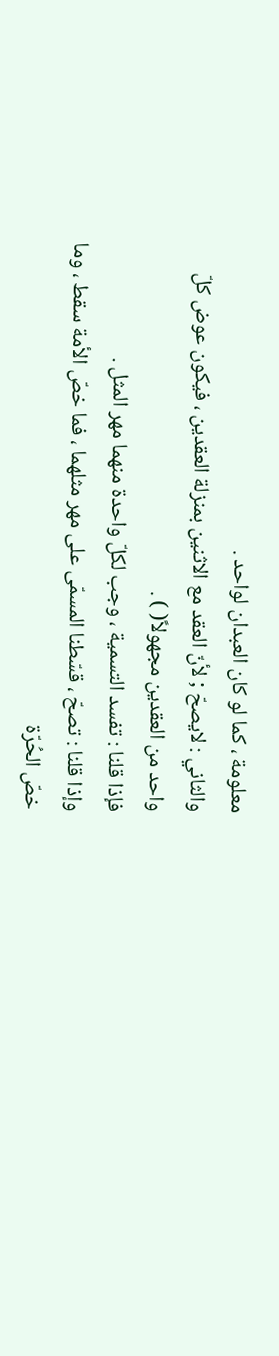معلومة ، كما لو كان العبدان لواحد .
والثاني : لايصحّ ; لأنّ العقد مع الاثنين بمنزلة العقدين ، فيكون عوض كلّ واحد من العقدين مجهولاً( ) .
فإذا قلنا : تفسد التسمية ، وجب لكلّ واحدة منهما مهر المثل .
وإذا قلنا : تصحّ ، قسّطنا المسمّى على مهر مثلهما ، فما خصّ الأمة سقط ، وما خصّ الحُرّة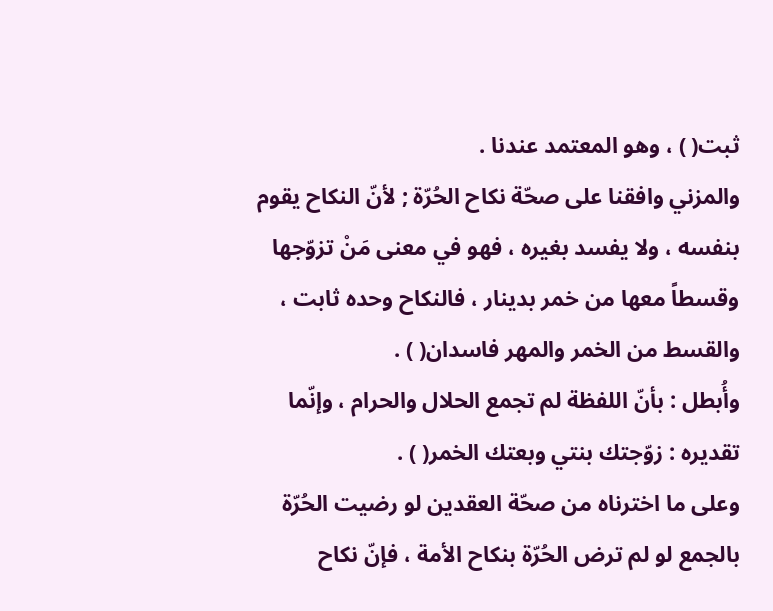ثبت( ) ، وهو المعتمد عندنا .
والمزني وافقنا على صحّة نكاح الحُرّة ; لأنّ النكاح يقوم بنفسه ، ولا يفسد بغيره ، فهو في معنى مَنْ تزوّجها وقسطاً معها من خمر بدينار ، فالنكاح وحده ثابت ، والقسط من الخمر والمهر فاسدان( ) .
وأُبطل : بأنّ اللفظة لم تجمع الحلال والحرام ، وإنّما تقديره : زوّجتك بنتي وبعتك الخمر( ) .
وعلى ما اخترناه من صحّة العقدين لو رضيت الحُرّة بالجمع لو لم ترض الحُرّة بنكاح الأمة ، فإنّ نكاح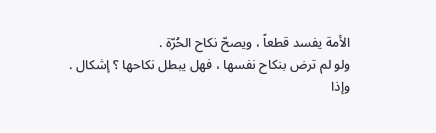الأمة يفسد قطعاً ، ويصحّ نكاح الحُرّة .
ولو لم ترض بنكاح نفسها ، فهل يبطل نكاحها ؟ إشكال .
وإذا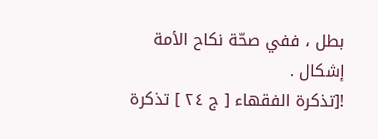بطل ، ففي صحّة نكاح الأمة إشكال .
![تذكرة الفقهاء [ ج ٢٤ ] تذكرة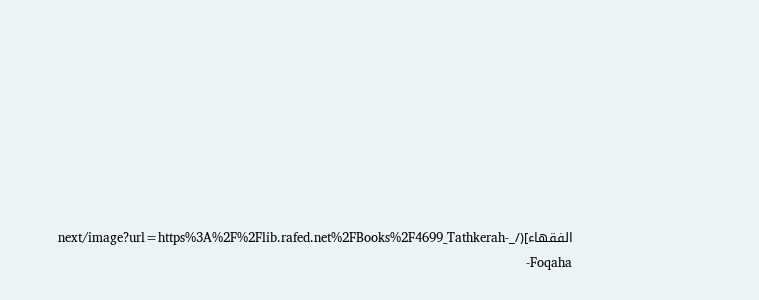الفقهاء](/_next/image?url=https%3A%2F%2Flib.rafed.net%2FBooks%2F4699_Tathkerah-Foqaha-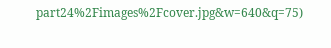part24%2Fimages%2Fcover.jpg&w=640&q=75)